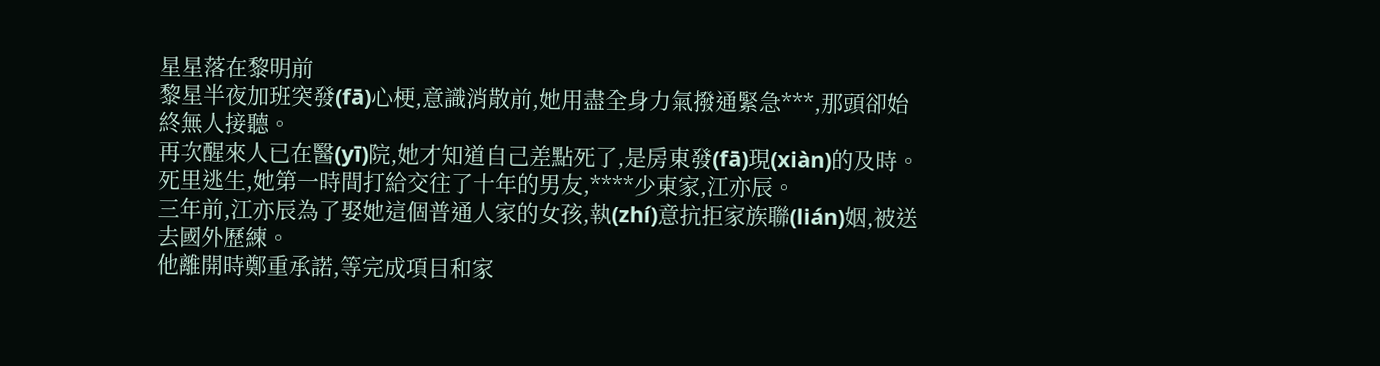星星落在黎明前
黎星半夜加班突發(fā)心梗,意識消散前,她用盡全身力氣撥通緊急***,那頭卻始終無人接聽。
再次醒來人已在醫(yī)院,她才知道自己差點死了,是房東發(fā)現(xiàn)的及時。
死里逃生,她第一時間打給交往了十年的男友,****少東家,江亦辰。
三年前,江亦辰為了娶她這個普通人家的女孩,執(zhí)意抗拒家族聯(lián)姻,被送去國外歷練。
他離開時鄭重承諾,等完成項目和家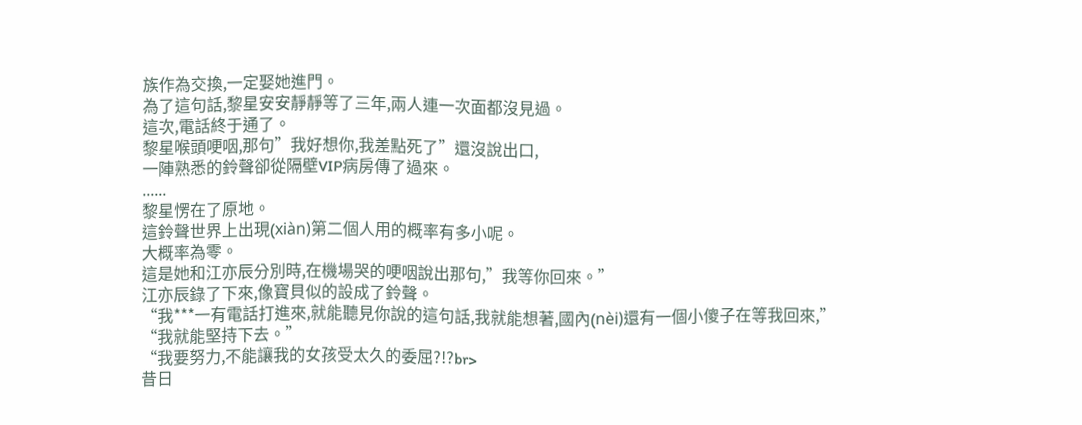族作為交換,一定娶她進門。
為了這句話,黎星安安靜靜等了三年,兩人連一次面都沒見過。
這次,電話終于通了。
黎星喉頭哽咽,那句”我好想你,我差點死了”還沒說出口,
一陣熟悉的鈴聲卻從隔壁VIP病房傳了過來。
......
黎星愣在了原地。
這鈴聲世界上出現(xiàn)第二個人用的概率有多小呢。
大概率為零。
這是她和江亦辰分別時,在機場哭的哽咽說出那句,”我等你回來。”
江亦辰錄了下來,像寶貝似的設成了鈴聲。
“我***一有電話打進來,就能聽見你說的這句話,我就能想著,國內(nèi)還有一個小傻子在等我回來,”
“我就能堅持下去。”
“我要努力,不能讓我的女孩受太久的委屈?!?br>
昔日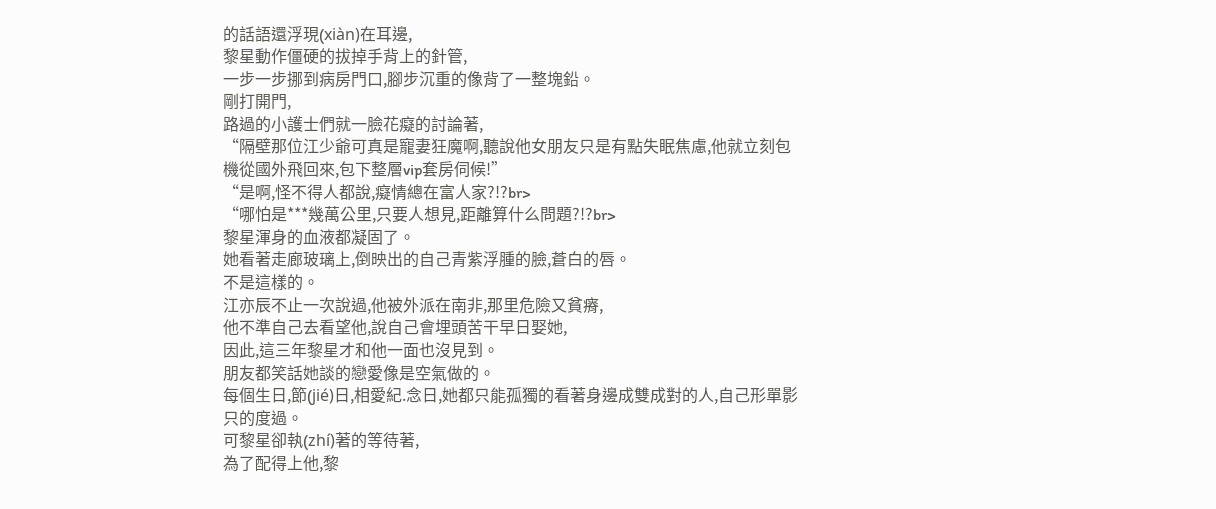的話語還浮現(xiàn)在耳邊,
黎星動作僵硬的拔掉手背上的針管,
一步一步挪到病房門口,腳步沉重的像背了一整塊鉛。
剛打開門,
路過的小護士們就一臉花癡的討論著,
“隔壁那位江少爺可真是寵妻狂魔啊,聽說他女朋友只是有點失眠焦慮,他就立刻包機從國外飛回來,包下整層vip套房伺候!”
“是啊,怪不得人都說,癡情總在富人家?!?br>
“哪怕是***幾萬公里,只要人想見,距離算什么問題?!?br>
黎星渾身的血液都凝固了。
她看著走廊玻璃上,倒映出的自己青紫浮腫的臉,蒼白的唇。
不是這樣的。
江亦辰不止一次說過,他被外派在南非,那里危險又貧瘠,
他不準自己去看望他,說自己會埋頭苦干早日娶她,
因此,這三年黎星才和他一面也沒見到。
朋友都笑話她談的戀愛像是空氣做的。
每個生日,節(jié)日,相愛紀.念日,她都只能孤獨的看著身邊成雙成對的人,自己形單影只的度過。
可黎星卻執(zhí)著的等待著,
為了配得上他,黎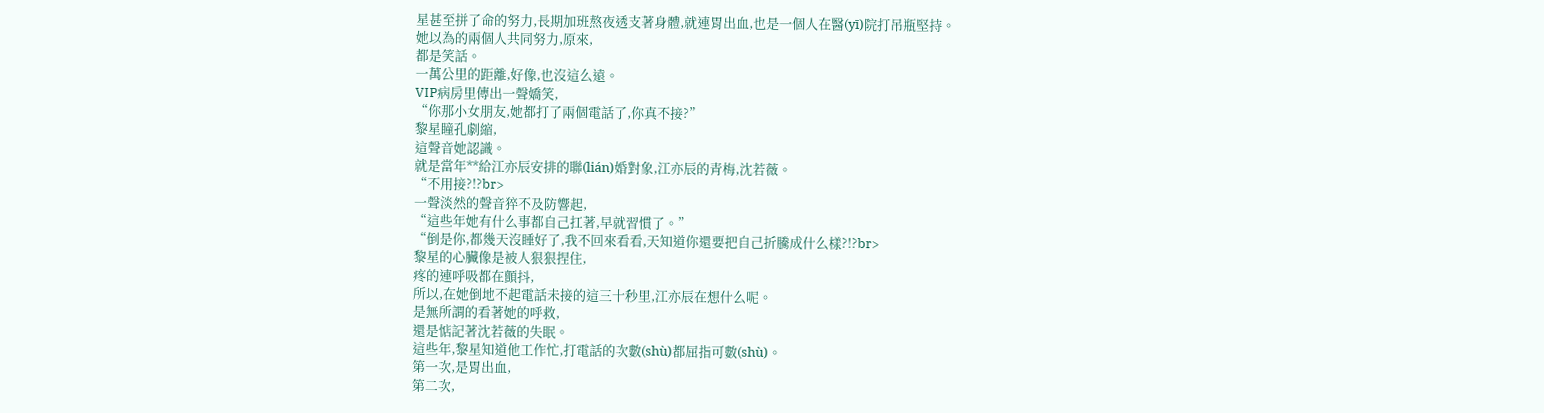星甚至拼了命的努力,長期加班熬夜透支著身體,就連胃出血,也是一個人在醫(yī)院打吊瓶堅持。
她以為的兩個人共同努力,原來,
都是笑話。
一萬公里的距離,好像,也沒這么遠。
VIP病房里傳出一聲嬌笑,
“你那小女朋友,她都打了兩個電話了,你真不接?”
黎星瞳孔劇縮,
這聲音她認識。
就是當年**給江亦辰安排的聯(lián)婚對象,江亦辰的青梅,沈若薇。
“不用接?!?br>
一聲淡然的聲音猝不及防響起,
“這些年她有什么事都自己扛著,早就習慣了。”
“倒是你,都幾天沒睡好了,我不回來看看,天知道你還要把自己折騰成什么樣?!?br>
黎星的心臟像是被人狠狠捏住,
疼的連呼吸都在顫抖,
所以,在她倒地不起電話未接的這三十秒里,江亦辰在想什么呢。
是無所謂的看著她的呼救,
還是惦記著沈若薇的失眠。
這些年,黎星知道他工作忙,打電話的次數(shù)都屈指可數(shù)。
第一次,是胃出血,
第二次,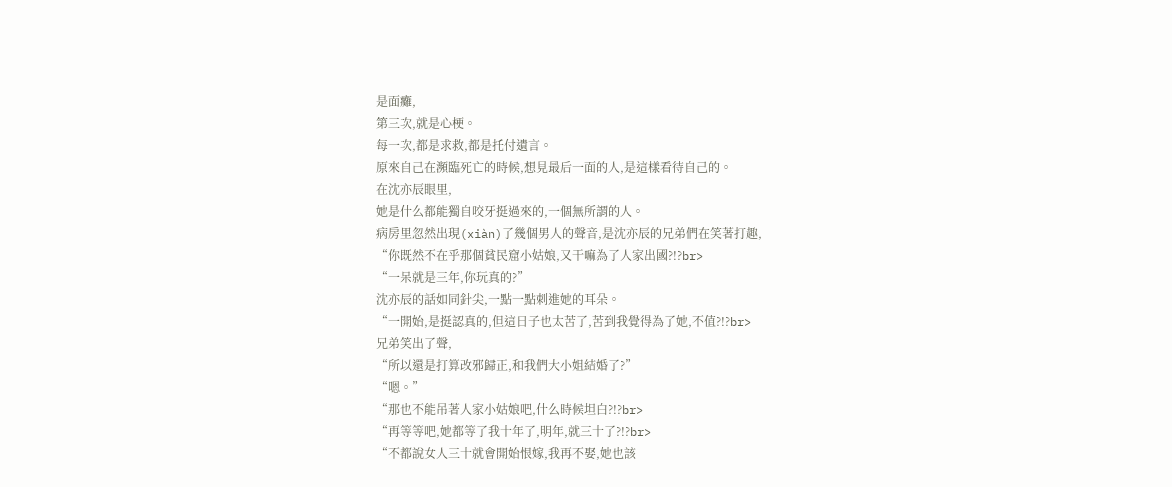是面癱,
第三次,就是心梗。
每一次,都是求救,都是托付遺言。
原來自己在瀕臨死亡的時候,想見最后一面的人,是這樣看待自己的。
在沈亦辰眼里,
她是什么都能獨自咬牙挺過來的,一個無所謂的人。
病房里忽然出現(xiàn)了幾個男人的聲音,是沈亦辰的兄弟們在笑著打趣,
“你既然不在乎那個貧民窟小姑娘,又干嘛為了人家出國?!?br>
“一呆就是三年,你玩真的?”
沈亦辰的話如同針尖,一點一點刺進她的耳朵。
“一開始,是挺認真的,但這日子也太苦了,苦到我覺得為了她,不值?!?br>
兄弟笑出了聲,
“所以還是打算改邪歸正,和我們大小姐結婚了?”
“嗯。”
“那也不能吊著人家小姑娘吧,什么時候坦白?!?br>
“再等等吧,她都等了我十年了,明年,就三十了?!?br>
“不都說女人三十就會開始恨嫁,我再不娶,她也該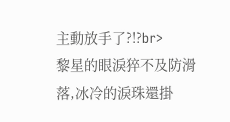主動放手了?!?br>
黎星的眼淚猝不及防滑落,冰冷的淚珠還掛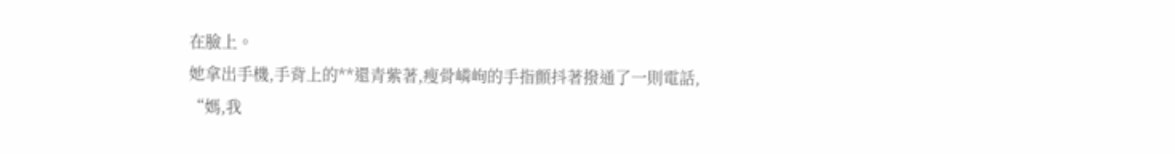在臉上。
她拿出手機,手背上的**還青紫著,瘦骨嶙峋的手指顫抖著撥通了一則電話,
“媽,我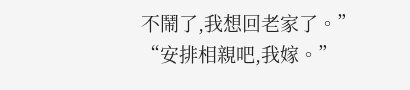不鬧了,我想回老家了。”
“安排相親吧,我嫁。”